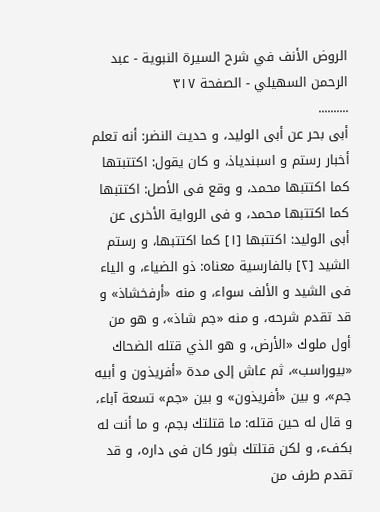الروض الأنف في شرح السيرة النبوية - عبد الرحمن السهيلي - الصفحة ٣١٧
..........
أبى بحر عن أبى الوليد، و حديث النضر: أنه تعلم أخبار رستم و اسبندياذ، و كان يقول: اكتتبتها كما اكتتبها محمد، و وقع فى الأصل: اكتتبها كما اكتتبها محمد، و فى الرواية الأخرى عن أبى الوليد: اكتتبها [١] كما اكتتبها، و رستم الشيد [٢] بالفارسية معناه: ذو الضياء، و الياء فى الشيد و الألف سواء، و منه «أرفخشاذ» و قد تقدم شرحه، و منه «جم شاذ»، و هو من أول ملوك «الأرض، و هو الذي قتله الضحاك «بيوراسب»، ثم عاش إلى مدة «أفريذون و أبيه جم»، و بين «أفريذون» و بين «جم» تسعة آباء، و قال له حين قتله: ما قتلتك بجم، و ما أنت له بكفء، و لكن قتلتك بثور كان فى داره، و قد تقدم طرف من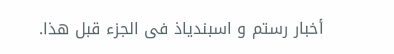أخبار رستم و اسبندياذ فى الجزء قبل هذا.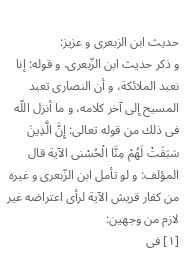حديث ابن الزبعرى و عزيز:
و ذكر حديث ابن الزّبعرى، و قوله: إنا نعبد الملائكة، و أن النصارى تعبد المسيح إلى آخر كلامه، و ما أنزل اللّه فى ذلك من قوله تعالى: إِنَّ الَّذِينَ سَبَقَتْ لَهُمْ مِنَّا الْحُسْنى الآية قال المؤلف: و لو تأمل ابن الزّبعرى و غيره من كفار قريش الآية لرأى اعتراضه غير لازم من وجهين:
[١] فى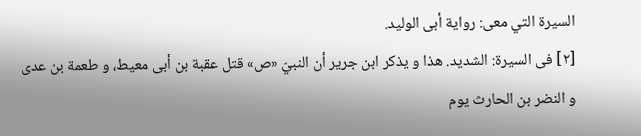السيرة التي معى: رواية أبى الوليد.
[٢] فى السيرة: الشديد. هذا و يذكر ابن جرير أن النبيّ «ص» قتل عقبة بن أبى معيط، و طعمة بن عدى و النضر بن الحارث يوم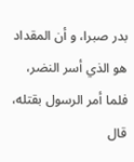بدر صبرا، و أن المقداد هو الذي أسر النضر، فلما أمر الرسول بقتله، قال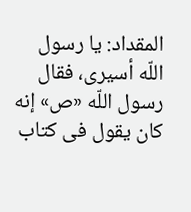المقداد: يا رسول اللّه أسيرى، فقال رسول اللّه «ص» إنه كان يقول فى كتاب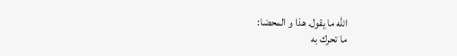اللّه ما يقول. هذا و المحضا:
ما تحرك به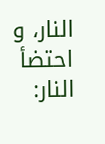النار، و احتضأ النار: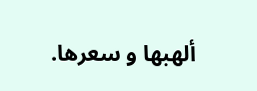ألهبها و سعرها.